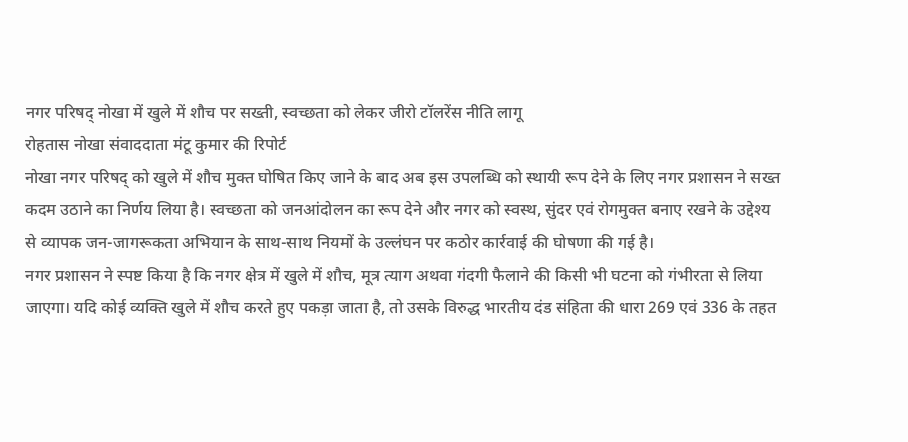नगर परिषद् नोखा में खुले में शौच पर सख्ती, स्वच्छता को लेकर जीरो टॉलरेंस नीति लागू
रोहतास नोखा संवाददाता मंटू कुमार की रिपोर्ट
नोखा नगर परिषद् को खुले में शौच मुक्त घोषित किए जाने के बाद अब इस उपलब्धि को स्थायी रूप देने के लिए नगर प्रशासन ने सख्त कदम उठाने का निर्णय लिया है। स्वच्छता को जनआंदोलन का रूप देने और नगर को स्वस्थ, सुंदर एवं रोगमुक्त बनाए रखने के उद्देश्य से व्यापक जन-जागरूकता अभियान के साथ-साथ नियमों के उल्लंघन पर कठोर कार्रवाई की घोषणा की गई है।
नगर प्रशासन ने स्पष्ट किया है कि नगर क्षेत्र में खुले में शौच, मूत्र त्याग अथवा गंदगी फैलाने की किसी भी घटना को गंभीरता से लिया जाएगा। यदि कोई व्यक्ति खुले में शौच करते हुए पकड़ा जाता है, तो उसके विरुद्ध भारतीय दंड संहिता की धारा 269 एवं 336 के तहत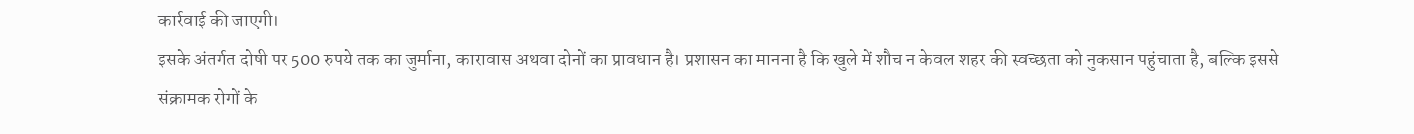कार्रवाई की जाएगी।
इसके अंतर्गत दोषी पर 500 रुपये तक का जुर्माना, कारावास अथवा दोनों का प्रावधान है। प्रशासन का मानना है कि खुले में शौच न केवल शहर की स्वच्छता को नुकसान पहुंचाता है, बल्कि इससे संक्रामक रोगों के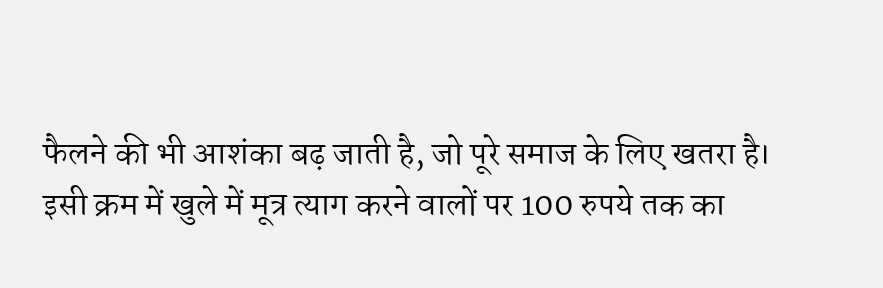फैलने की भी आशंका बढ़ जाती है, जो पूरे समाज के लिए खतरा है।
इसी क्रम में खुले में मूत्र त्याग करने वालों पर 100 रुपये तक का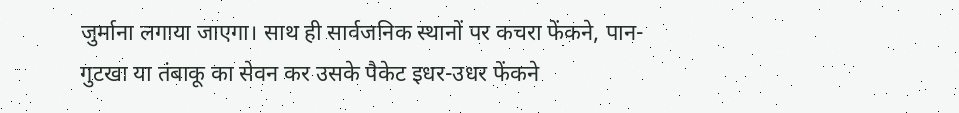जुर्माना लगाया जाएगा। साथ ही सार्वजनिक स्थानों पर कचरा फेंकने, पान-गुटखा या तंबाकू का सेवन कर उसके पैकेट इधर-उधर फेंकने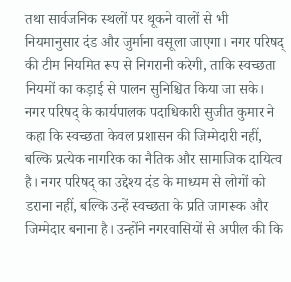तथा सार्वजनिक स्थलों पर थूकने वालों से भी नियमानुसार दंड और जुर्माना वसूला जाएगा। नगर परिषद् की टीम नियमित रूप से निगरानी करेगी, ताकि स्वच्छता नियमों का कड़ाई से पालन सुनिश्चित किया जा सके।
नगर परिषद् के कार्यपालक पदाधिकारी सुजीत कुमार ने कहा कि स्वच्छता केवल प्रशासन की जिम्मेदारी नहीं, बल्कि प्रत्येक नागरिक का नैतिक और सामाजिक दायित्व है। नगर परिषद् का उद्देश्य दंड के माध्यम से लोगों को डराना नहीं, बल्कि उन्हें स्वच्छता के प्रति जागरूक और जिम्मेदार बनाना है। उन्होंने नगरवासियों से अपील की कि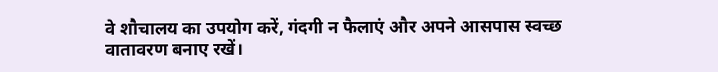वे शौचालय का उपयोग करें, गंदगी न फैलाएं और अपने आसपास स्वच्छ वातावरण बनाए रखें।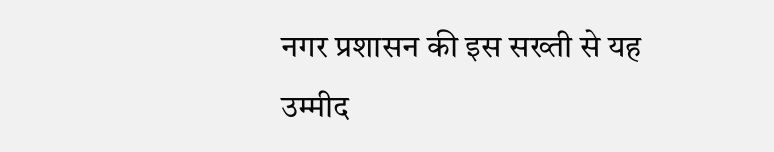नगर प्रशासन की इस सख्ती से यह उम्मीद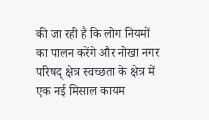की जा रही है कि लोग नियमों का पालन करेंगे और नोखा नगर परिषद् क्षेत्र स्वच्छता के क्षेत्र में एक नई मिसाल कायम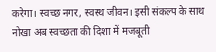करेगा। स्वच्छ नगर, स्वस्थ जीवन। इसी संकल्प के साथ नोखा अब स्वच्छता की दिशा में मजबूती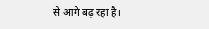से आगे बढ़ रहा है।